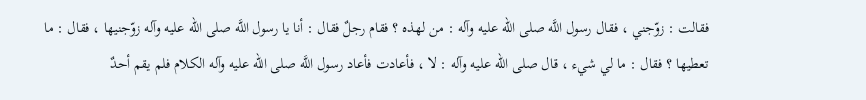فقالت : زوّجني ، فقال رسول اللَّه صلى الله عليه وآله : من لهذه ؟ فقام رجلٌ فقال : أنا يا رسول اللَّه صلى الله عليه وآله زوّجنيها ، فقال : ما تعطيها ؟ فقال : ما لي شيء ، قال صلى الله عليه وآله : لا ، فأعادت فأعاد رسول اللَّه صلى الله عليه وآله الكلام فلم يقم أحدٌ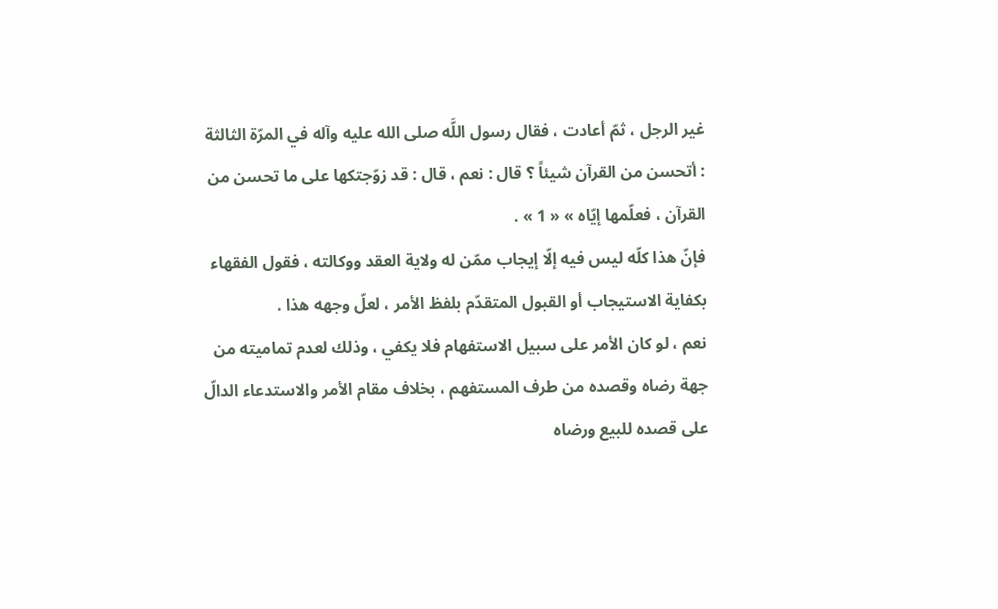غير الرجل ، ثمّ أعادت ، فقال رسول اللَّه صلى الله عليه وآله في المرّة الثالثة : أتحسن من القرآن شيئاً ؟ قال : نعم ، قال : قد زوّجتكها على ما تحسن من القرآن ، فعلّمها إيّاه » « 1 » .
فإنّ هذا كلّه ليس فيه إلّا إيجاب ممّن له ولاية العقد ووكالته ، فقول الفقهاء بكفاية الاستيجاب أو القبول المتقدّم بلفظ الأمر ، لعلّ وجهه هذا .
نعم ، لو كان الأمر على سبيل الاستفهام فلا يكفي ، وذلك لعدم تماميته من جهة رضاه وقصده من طرف المستفهم ، بخلاف مقام الأمر والاستدعاء الدالّ على قصده للبيع ورضاه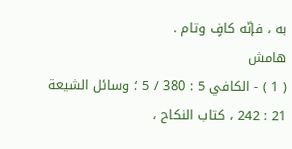به ، فإنّه كافٍ وتام .
هامش
( 1 ) - الكافي 5 : 380 / 5 ؛ وسائل الشيعة 21 : 242 ، كتاب النكاح ،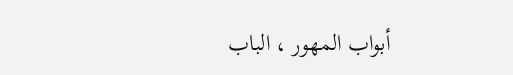أبواب المهور ، الباب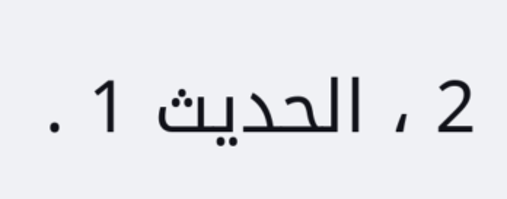2 ، الحديث 1 .